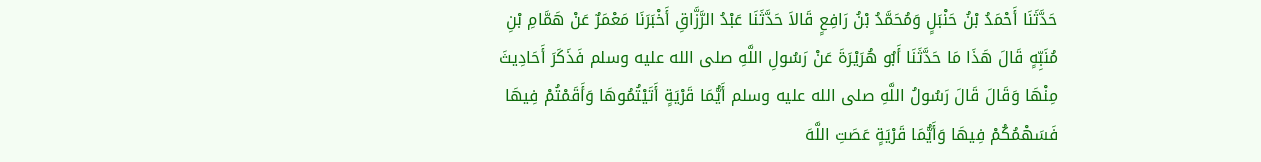حَدَّثَنَا أَحْمَدُ بْنُ حَنْبَلٍ وَمُحَمَّدُ بْنُ رَافِعٍ قَالاَ حَدَّثَنَا عَبْدُ الرَّزَّاقِ أَخْبَرَنَا مَعْمَرٌ عَنْ هَمَّامِ بْنِ مُنَبِّهٍ قَالَ هَذَا مَا حَدَّثَنَا أَبُو هُرَيْرَةَ عَنْ رَسُولِ اللَّهِ صلى الله عليه وسلم فَذَكَرَ أَحَادِيثَ مِنْهَا وَقَالَ قَالَ رَسُولُ اللَّهِ صلى الله عليه وسلم أَيُّمَا قَرْيَةٍ أَتَيْتُمُوهَا وَأَقَمْتُمْ فِيهَا فَسَهْمُكُمْ فِيهَا وَأَيُّمَا قَرْيَةٍ عَصَتِ اللَّهَ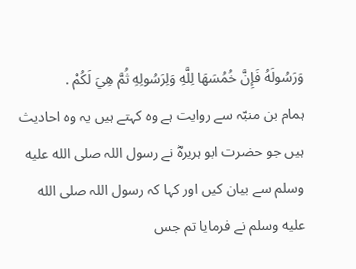وَرَسُولَهُ فَإِنَّ خُمُسَهَا لِلَّهِ وَلِرَسُولِهِ ثُمَّ هِيَ لَكُمْ .
ہمام بن منبّہ سے روایت ہے وہ کہتے ہیں یہ وہ احادیث ہیں جو حضرت ابو ہریرہؓ نے رسول اللہ صلى الله عليه وسلم سے بیان کیں اور کہا کہ رسول اللہ صلى الله عليه وسلم نے فرمایا تم جس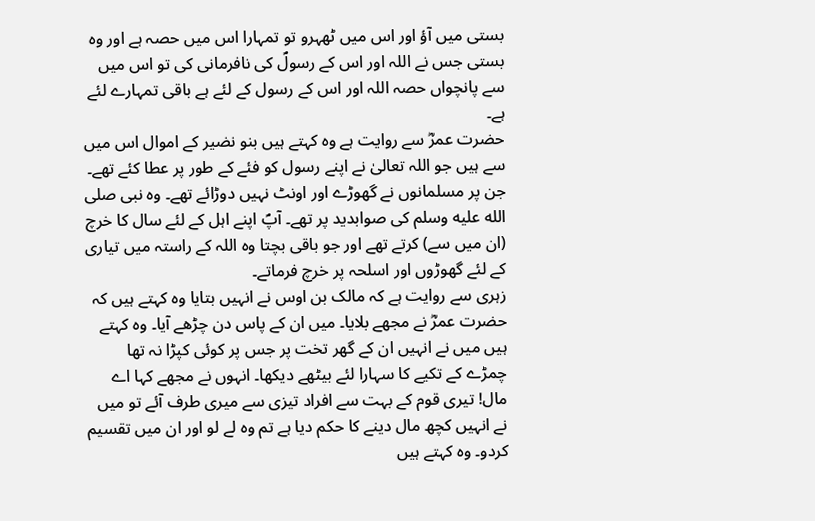بستی میں آؤ اور اس میں ٹھہرو تو تمہارا اس میں حصہ ہے اور وہ بستی جس نے اللہ اور اس کے رسولؐ کی نافرمانی کی تو اس میں سے پانچواں حصہ اللہ اور اس کے رسول کے لئے ہے باقی تمہارے لئے ہے۔
حضرت عمرؓ سے روایت ہے وہ کہتے ہیں بنو نضیر کے اموال اس میں سے ہیں جو اللہ تعالیٰ نے اپنے رسول کو فئے کے طور پر عطا کئے تھے۔ جن پر مسلمانوں نے گھوڑے اور اونٹ نہیں دوڑائے تھے۔ وہ نبی صلى الله عليه وسلم کی صوابدید پر تھے۔ آپؐ اپنے اہل کے لئے سال کا خرچ (ان میں سے) کرتے تھے اور جو باقی بچتا وہ اللہ کے راستہ میں تیاری کے لئے گھوڑوں اور اسلحہ پر خرچ فرماتے۔
زہری سے روایت ہے کہ مالک بن اوس نے انہیں بتایا وہ کہتے ہیں کہ حضرت عمرؓ نے مجھے بلایا۔ میں ان کے پاس دن چڑھے آیا۔ وہ کہتے ہیں میں نے انہیں ان کے گھر تخت پر جس پر کوئی کپڑا نہ تھا چمڑے کے تکیے کا سہارا لئے بیٹھے دیکھا۔ انہوں نے مجھے کہا اے مال! تیری قوم کے بہت سے افراد تیزی سے میری طرف آئے تو میں نے انہیں کچھ مال دینے کا حکم دیا ہے تم وہ لے لو اور ان میں تقسیم کردو۔ وہ کہتے ہیں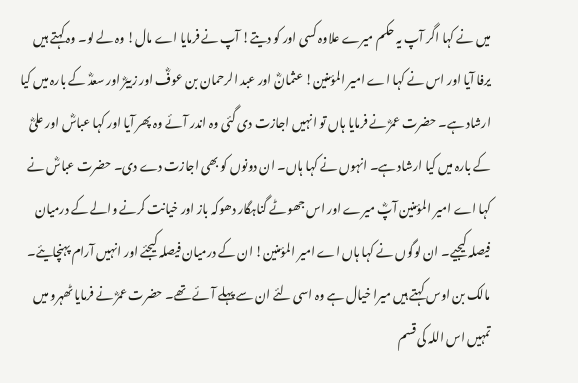میں نے کہا اگر آپ یہ حکم میرے علاوہ کسی اور کو دیتے! آپ نے فرمایا اے مال! وہ لے لو۔ وہ کہتے ہیں یرفا آیا اور اس نے کہا اے امیر المؤمنین! عثمانؓ اور عبد الرحمان بن عوفؓ اور زبیرؓ اور سعدؓ کے بارہ میں کیا ارشاد ہے۔ حضرت عمرؓ نے فرمایا ہاں تو انہیں اجازت دی گئی وہ اندر آئے وہ پھر آیا اور کہا عباسؓ اور علیؓ کے بارہ میں کیا ارشاد ہے۔ انہوں نے کہا ہاں۔ ان دونوں کو بھی اجازت دے دی۔ حضرت عباسؓ نے کہا اے امیر المؤمنین آپؓ میرے اور اس جھوٹے گناہگار دھوکہ باز اور خیانت کرنے والے کے درمیان فیصلہ کیجیے۔ ان لوگوں نے کہا ہاں اے امیر المؤمنین! ان کے درمیان فیصلہ کیجئے اور انہیں آرام پہنچایئے۔ مالک بن اوس کہتے ہیں میرا خیال ہے وہ اسی لئے ان سے پہلے آئے تھے۔ حضرت عمرؓ نے فرمایا ٹھہرو میں تمہیں اس اللہ کی قسم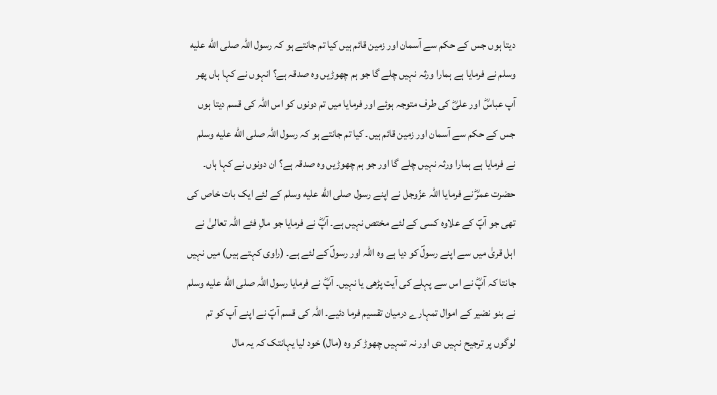دیتا ہوں جس کے حکم سے آسمان اور زمین قائم ہیں کیا تم جانتے ہو کہ رسول اللہ صلى الله عليه وسلم نے فرمایا ہے ہمارا ورثہ نہیں چلے گا جو ہم چھوڑیں وہ صدقہ ہے؟ انہوں نے کہا ہاں پھر آپ عباسؓ اور علیؓ کی طرف متوجہ ہوئے اور فرمایا میں تم دونوں کو اس اللہ کی قسم دیتا ہوں جس کے حکم سے آسمان اور زمین قائم ہیں۔ کیا تم جانتے ہو کہ رسول اللہ صلى الله عليه وسلم نے فرمایا ہے ہمارا ورثہ نہیں چلے گا اور جو ہم چھوڑیں وہ صدقہ ہے؟ ان دونوں نے کہا ہاں۔ حضرت عمرؓ نے فرمایا اللہ عزّوجل نے اپنے رسول صلى الله عليه وسلم کے لئے ایک بات خاص کی تھی جو آپؐ کے علاوہ کسی کے لئے مختص نہیں ہے۔ آپؓ نے فرمایا جو مالِ فئے اللہ تعالیٰ نے اہل قریٰ میں سے اپنے رسولؐ کو دیا ہے وہ اللہ اور رسولؐ کے لئے ہے۔ (راوی کہتے ہیں) میں نہیں جانتا کہ آپؓ نے اس سے پہلے کی آیت پڑھی یا نہیں۔ آپؓ نے فرمایا رسول اللہ صلى الله عليه وسلم نے بنو نضیر کے اموال تمہارے درمیان تقسیم فرما دئیے۔ اللہ کی قسم آپؐ نے اپنے آپ کو تم لوگوں پر ترجیح نہیں دی اور نہ تمہیں چھوڑ کر وہ (مال) خود لیا یہانتک کہ یہ مال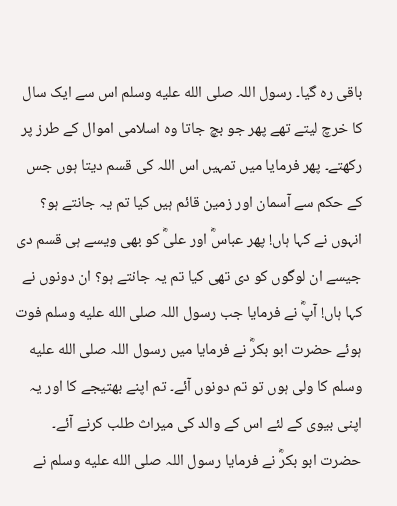باقی رہ گیا۔ رسول اللہ صلى الله عليه وسلم اس سے ایک سال کا خرچ لیتے تھے پھر جو بچ جاتا وہ اسلامی اموال کے طرز پر رکھتے۔ پھر فرمایا میں تمہیں اس اللہ کی قسم دیتا ہوں جس کے حکم سے آسمان اور زمین قائم ہیں کیا تم یہ جانتے ہو؟ انہوں نے کہا ہاں! پھر عباسؓ اور علیؓ کو بھی ویسے ہی قسم دی جیسے ان لوگوں کو دی تھی کیا تم یہ جانتے ہو؟ ان دونوں نے کہا ہاں! آپؓ نے فرمایا جب رسول اللہ صلى الله عليه وسلم فوت ہوئے حضرت ابو بکرؓ نے فرمایا میں رسول اللہ صلى الله عليه وسلم کا ولی ہوں تو تم دونوں آئے۔ تم اپنے بھتیجے کا اور یہ اپنی بیوی کے لئے اس کے والد کی میراث طلب کرنے آئے۔ حضرت ابو بکرؓ نے فرمایا رسول اللہ صلى الله عليه وسلم نے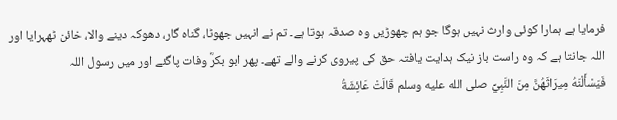فرمایا ہے ہمارا کوئی وارث نہیں ہوگا جو ہم چھوڑیں وہ صدقہ ہوتا ہے۔ تم نے انہیں جھوٹا، گناہ گار، دھوکہ دینے والا، خائن ٹھہرایا اور اللہ جانتا ہے کہ وہ راست باز نیک ہدایت یافتہ حق کی پیروی کرنے والے تھے۔ پھر ابو بکرؓ وفات پاگئے اور میں رسول اللہ
فَيَسْأَلْنَهُ مِيرَاثَهُنَّ مِنَ النَّبِيِّ صلى الله عليه وسلم قَالَتْ عَائِشَةُ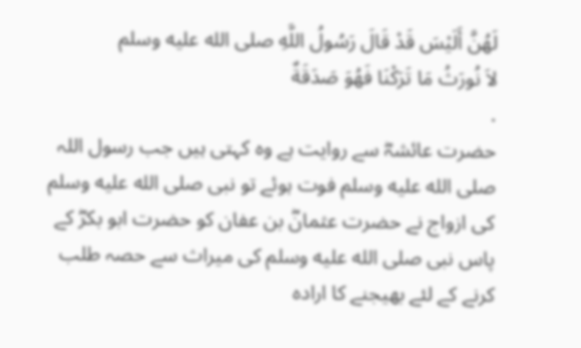لَهُنَّ أَلَيْسَ قَدْ قَالَ رَسُولُ اللَّهِ صلى الله عليه وسلم
لاَ نُورَثُ مَا تَرَكْنَا فَهُوَ صَدَقَةٌ
.
حضرت عائشہؓ سے روایت ہے وہ کہتی ہیں جب رسول اللہ صلى الله عليه وسلم فوت ہوئے تو نبی صلى الله عليه وسلم کی ازواج نے حضرت عثمانؓ بن عفان کو حضرت ابو بکرؓ کے پاس نبی صلى الله عليه وسلم کی میراث سے حصہ طلب کرنے کے لئے بھیجنے کا ارادہ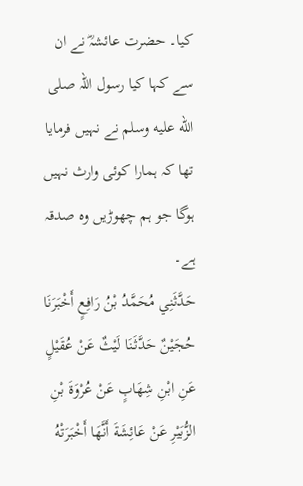کیا۔ حضرت عائشہؓ نے ان سے کہا کیا رسول اللہ صلى الله عليه وسلم نے نہیں فرمایا تھا کہ ہمارا کوئی وارث نہیں ہوگا جو ہم چھوڑیں وہ صدقہ ہے۔
حَدَّثَنِي مُحَمَّدُ بْنُ رَافِعٍ أَخْبَرَنَا حُجَيْنٌ حَدَّثَنَا لَيْثٌ عَنْ عُقَيْلٍ عَنِ ابْنِ شِهَابٍ عَنْ عُرْوَةَ بْنِ الزُّبَيْرِ عَنْ عَائِشَةَ أَنَّهَا أَخْبَرَتْهُ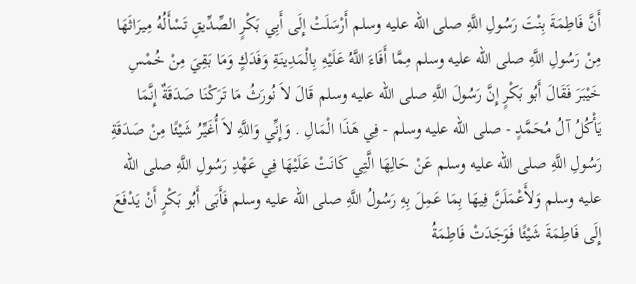أَنَّ فَاطِمَةَ بِنْتَ رَسُولِ اللَّهِ صلى الله عليه وسلم أَرْسَلَتْ إِلَى أَبِي بَكْرٍ الصِّدِّيقِ تَسْأَلُهُ مِيرَاثَهَا مِنْ رَسُولِ اللَّهِ صلى الله عليه وسلم مِمَّا أَفَاءَ اللَّهُ عَلَيْهِ بِالْمَدِينَةِ وَفَدَكٍ وَمَا بَقِيَ مِنْ خُمْسِ خَيْبَرَ فَقَالَ أَبُو بَكْرٍ إِنَّ رَسُولَ اللَّهِ صلى الله عليه وسلم قَالَ لاَ نُورَثُ مَا تَرَكْنَا صَدَقَةٌ إِنَّمَا يَأْكُلُ آلُ مُحَمَّدٍ - صلى الله عليه وسلم - فِي هَذَا الْمَالِ . وَإِنِّي وَاللَّهِ لاَ أُغَيِّرُ شَيْئًا مِنْ صَدَقَةِ رَسُولِ اللَّهِ صلى الله عليه وسلم عَنْ حَالِهَا الَّتِي كَانَتْ عَلَيْهَا فِي عَهْدِ رَسُولِ اللَّهِ صلى الله عليه وسلم وَلأَعْمَلَنَّ فِيهَا بِمَا عَمِلَ بِهِ رَسُولُ اللَّهِ صلى الله عليه وسلم فَأَبَى أَبُو بَكْرٍ أَنْ يَدْفَعَ إِلَى فَاطِمَةَ شَيْئًا فَوَجَدَتْ فَاطِمَةُ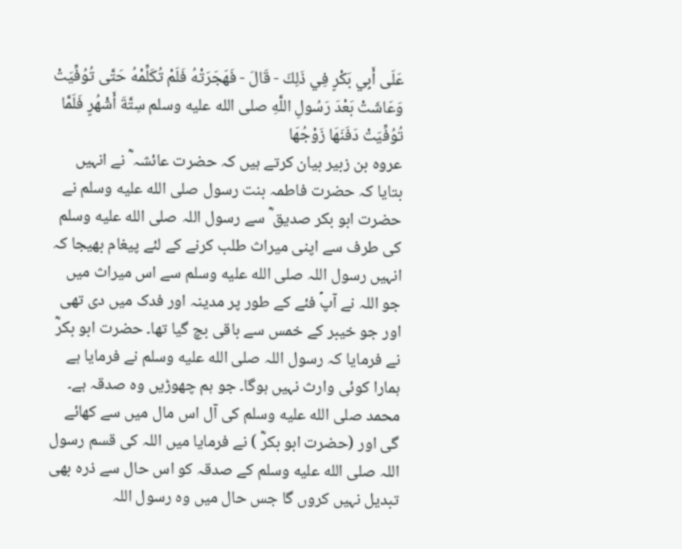عَلَى أَبِي بَكْرٍ فِي ذَلِكَ - قَالَ - فَهَجَرَتْهُ فَلَمْ تُكَلِّمْهُ حَتَّى تُوُفِّيَتْ وَعَاشَتْ بَعْدَ رَسُولِ اللَّهِ صلى الله عليه وسلم سِتَّةَ أَشْهُرٍ فَلَمَّا تُوُفِّيَتْ دَفَنَهَا زَوْجُهَا
عروہ بن زبیر بیان کرتے ہیں کہ حضرت عائشہ ؓ نے انہیں بتایا کہ حضرت فاطمہ بنت رسول صلى الله عليه وسلم نے حضرت ابو بکر صدیق ؓ سے رسول اللہ صلى الله عليه وسلم کی طرف سے اپنی میراث طلب کرنے کے لئے پیغام بھیجا کہ انہیں رسول اللہ صلى الله عليه وسلم سے اس میراث میں جو اللہ نے آپؐ فئے کے طور پر مدینہ اور فدک میں دی تھی اور جو خیبر کے خمس سے باقی بچ گیا تھا۔ حضرت ابو بکرؓ نے فرمایا کہ رسول اللہ صلى الله عليه وسلم نے فرمایا ہے ہمارا کوئی وارث نہیں ہوگا۔ جو ہم چھوڑیں وہ صدقہ ہے۔ محمد صلى الله عليه وسلم کی آل اس مال میں سے کھائے گی اور (حضرت ابو بکرؓ ) نے فرمایا میں اللہ کی قسم رسول اللہ صلى الله عليه وسلم کے صدقہ کو اس حال سے ذرہ بھی تبدیل نہیں کروں گا جس حال میں وہ رسول اللہ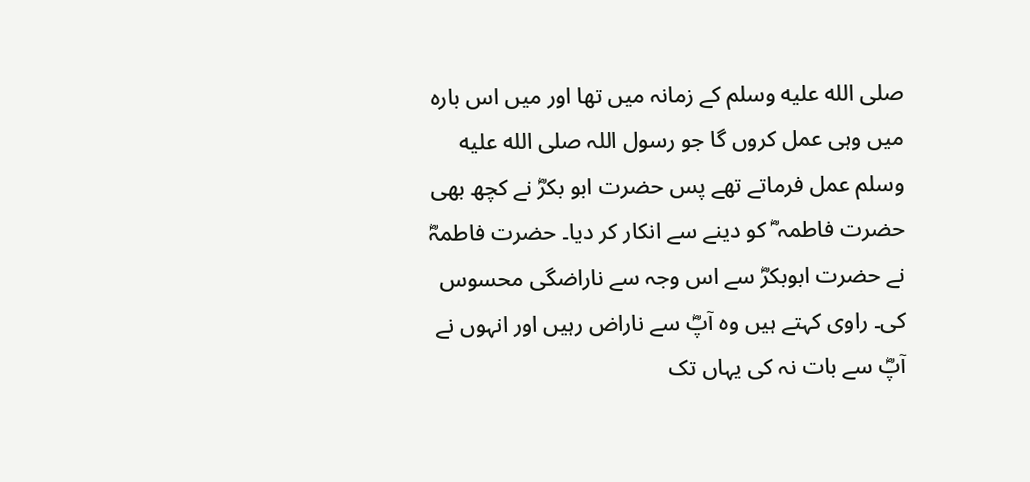صلى الله عليه وسلم کے زمانہ میں تھا اور میں اس بارہ میں وہی عمل کروں گا جو رسول اللہ صلى الله عليه وسلم عمل فرماتے تھے پس حضرت ابو بکرؓ نے کچھ بھی حضرت فاطمہ ؓ کو دینے سے انکار کر دیا۔ حضرت فاطمہؓ نے حضرت ابوبکرؓ سے اس وجہ سے ناراضگی محسوس کی۔ راوی کہتے ہیں وہ آپؓ سے ناراض رہیں اور انہوں نے آپؓ سے بات نہ کی یہاں تک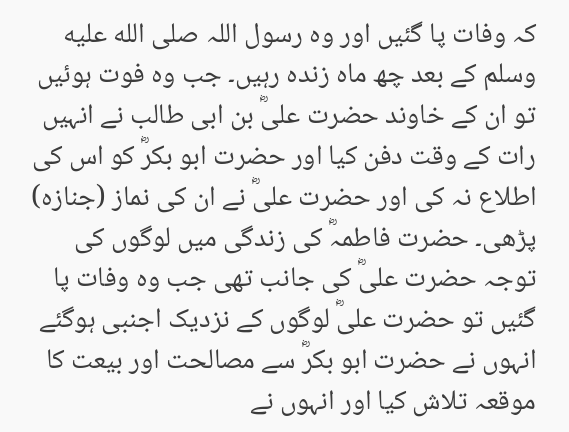کہ وفات پا گئیں اور وہ رسول اللہ صلى الله عليه وسلم کے بعد چھ ماہ زندہ رہیں۔ جب وہ فوت ہوئیں تو ان کے خاوند حضرت علیؓ بن ابی طالب نے انہیں رات کے وقت دفن کیا اور حضرت ابو بکرؓ کو اس کی اطلاع نہ کی اور حضرت علیؓ نے ان کی نماز (جنازہ) پڑھی۔ حضرت فاطمہؓ کی زندگی میں لوگوں کی توجہ حضرت علیؓ کی جانب تھی جب وہ وفات پا گئیں تو حضرت علیؓ لوگوں کے نزدیک اجنبی ہوگئے انہوں نے حضرت ابو بکرؓ سے مصالحت اور بیعت کا موقعہ تلاش کیا اور انہوں نے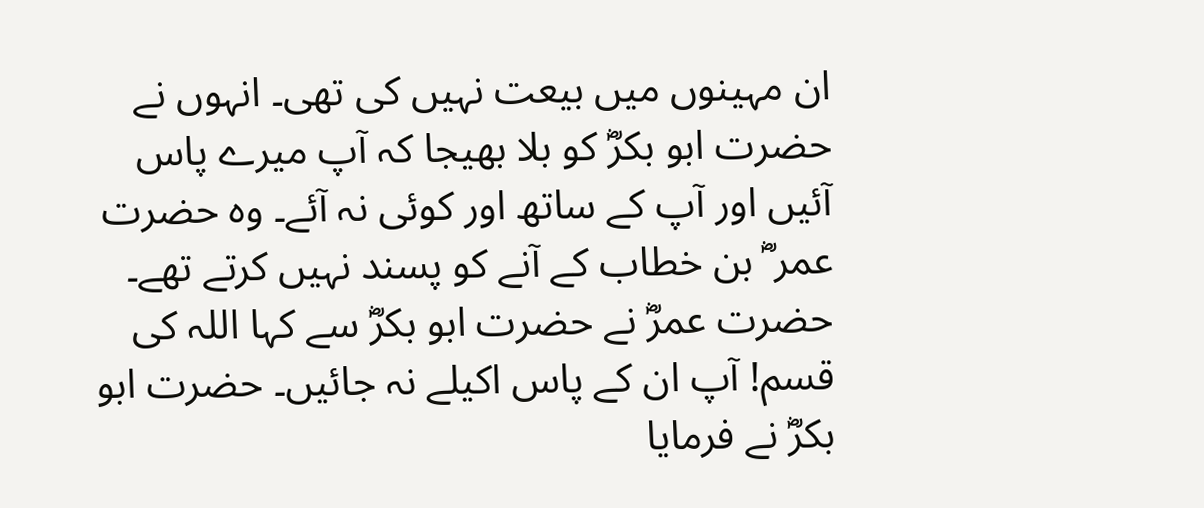ان مہینوں میں بیعت نہیں کی تھی۔ انہوں نے حضرت ابو بکرؓ کو بلا بھیجا کہ آپ میرے پاس آئیں اور آپ کے ساتھ اور کوئی نہ آئے۔ وہ حضرت عمر ؓ بن خطاب کے آنے کو پسند نہیں کرتے تھے۔ حضرت عمرؓ نے حضرت ابو بکرؓ سے کہا اللہ کی قسم! آپ ان کے پاس اکیلے نہ جائیں۔ حضرت ابو بکرؓ نے فرمایا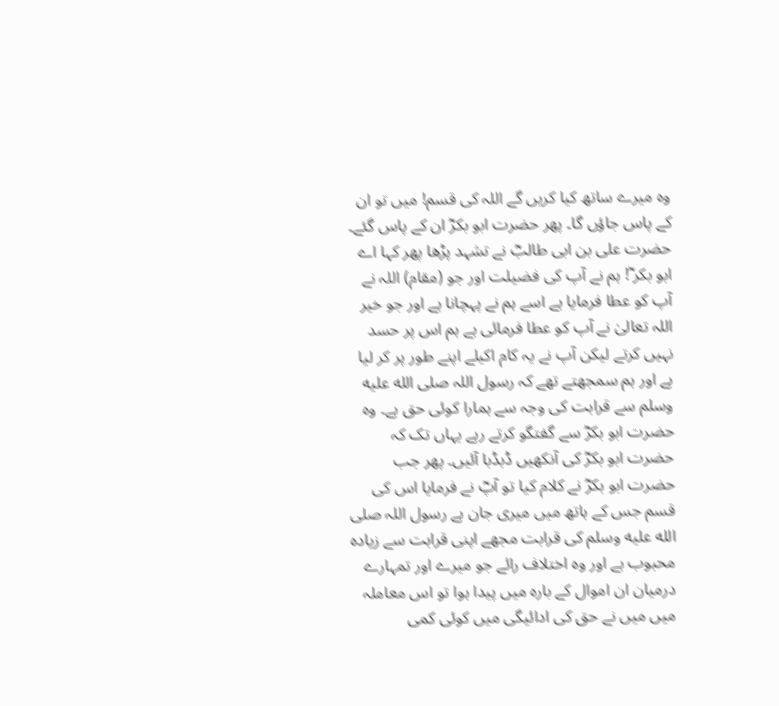وہ میرے ساتھ کیا کریں گے اللہ کی قسم! میں تو ان کے پاس جاؤں گا۔ پھر حضرت ابو بکرؓ ان کے پاس گئے۔ حضرت علی بن ابی طالبؓ نے تشہد پڑھا پھر کہا اے ابو بکر ؓ! ہم نے آپ کی فضیلت اور جو (مقام) اللہ نے آپ کو عطا فرمایا ہے اسے ہم نے پہچانا ہے اور جو خیر اللہ تعالیٰ نے آپ کو عطا فرمائی ہے ہم اس پر حسد نہیں کرتے لیکن آپ نے یہ کام اکیلے اپنے طور پر کر لیا ہے اور ہم سمجھتے تھے کہ رسول اللہ صلى الله عليه وسلم سے قرابت کی وجہ سے ہمارا کوئی حق ہے۔ وہ حضرت ابو بکرؓ سے گفتگو کرتے رہے یہاں تک کہ حضرت ابو بکرؓ کی آنکھیں ڈبڈبا آئیں۔ پھر جب حضرت ابو بکرؓ نے کلام کیا تو آپؓ نے فرمایا اس کی قسم جس کے ہاتھ میں میری جان ہے رسول اللہ صلى الله عليه وسلم کی قرابت مجھے اپنی قرابت سے زیادہ محبوب ہے اور وہ اختلاف رائے جو میرے اور تمہارے درمیان ان اموال کے بارہ میں پیدا ہوا تو اس معاملہ میں میں نے حق کی ادائیگی میں کوئی کمی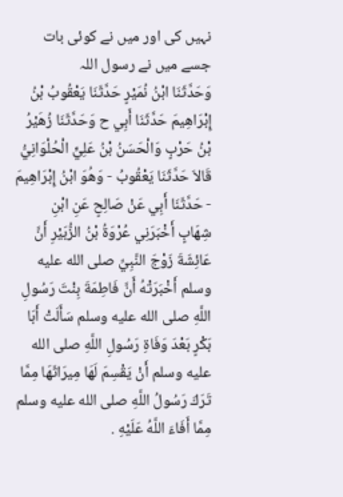نہیں کی اور میں نے کوئی بات جسے میں نے رسول اللہ
وَحَدَّثَنَا ابْنُ نُمَيْرٍ حَدَّثَنَا يَعْقُوبُ بْنُ إِبْرَاهِيمَ حَدَّثَنَا أَبِي ح وَحَدَّثَنَا زُهَيْرُ بْنُ حَرْبٍ وَالْحَسَنُ بْنُ عَلِيٍّ الْحُلْوَانِيُّ قَالاَ حَدَّثَنَا يَعْقُوبُ - وَهُوَ ابْنُ إِبْرَاهِيمَ - حَدَّثَنَا أَبِي عَنْ صَالِحٍ عَنِ ابْنِ شِهَابٍ أَخْبَرَنِي عُرْوَةُ بْنُ الزُّبَيْرِ أَنَّ عَائِشَةَ زَوْجَ النَّبِيِّ صلى الله عليه وسلم أَخْبَرَتْهُ أَنَّ فَاطِمَةَ بِنْتَ رَسُولِ اللَّهِ صلى الله عليه وسلم سَأَلَتْ أَبَا بَكْرٍ بَعْدَ وَفَاةِ رَسُولِ اللَّهِ صلى الله عليه وسلم أَنْ يَقْسِمَ لَهَا مِيرَاثَهَا مِمَّا تَرَكَ رَسُولُ اللَّهِ صلى الله عليه وسلم مِمَّا أَفَاءَ اللَّهُ عَلَيْهِ .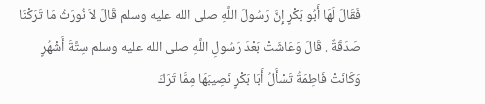فَقَالَ لَهَا أَبُو بَكْرٍ إِنَّ رَسُولَ اللَّهِ صلى الله عليه وسلم قَالَ لاَ نُورَثُ مَا تَرَكْنَا صَدَقَةٌ . قَالَ وَعَاشَتْ بَعْدَ رَسُولِ اللَّهِ صلى الله عليه وسلم سِتَّةَ أَشْهُرٍ وَكَانَتْ فَاطِمَةُ تَسْأَلُ أَبَا بَكْرٍ نَصِيبَهَا مِمَّا تَرَكَ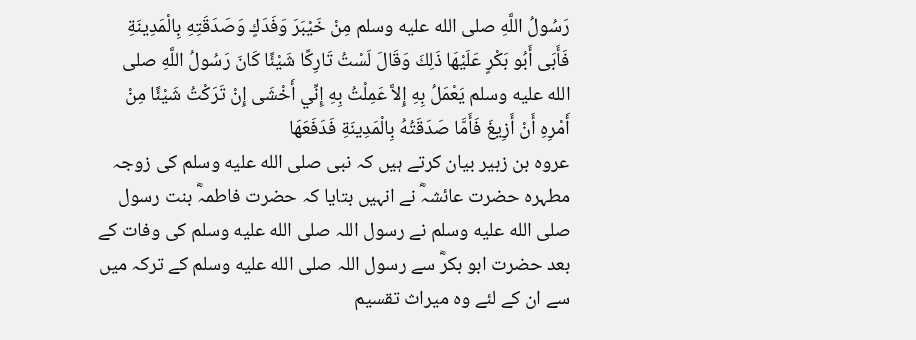رَسُولُ اللَّهِ صلى الله عليه وسلم مِنْ خَيْبَرَ وَفَدَكٍ وَصَدَقَتِهِ بِالْمَدِينَةِ فَأَبَى أَبُو بَكْرٍ عَلَيْهَا ذَلِكَ وَقَالَ لَسْتُ تَارِكًا شَيْئًا كَانَ رَسُولُ اللَّهِ صلى الله عليه وسلم يَعْمَلُ بِهِ إِلاَّ عَمِلْتُ بِهِ إِنِّي أَخْشَى إِنْ تَرَكْتُ شَيْئًا مِنْ أَمْرِهِ أَنْ أَزِيغَ فَأَمَّا صَدَقَتُهُ بِالْمَدِينَةِ فَدَفَعَهَا
عروہ بن زبیر بیان کرتے ہیں کہ نبی صلى الله عليه وسلم کی زوجہ مطہرہ حضرت عائشہؓ نے انہیں بتایا کہ حضرت فاطمہؓ بنت رسول صلى الله عليه وسلم نے رسول اللہ صلى الله عليه وسلم کی وفات کے بعد حضرت ابو بکرؓ سے رسول اللہ صلى الله عليه وسلم کے ترکہ میں سے ان کے لئے وہ میراث تقسیم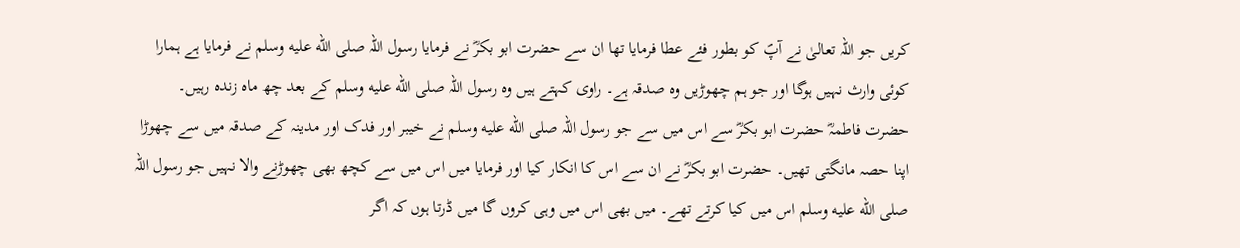کریں جو اللہ تعالیٰ نے آپؐ کو بطور فئے عطا فرمایا تھا ان سے حضرت ابو بکرؓ نے فرمایا رسول اللہ صلى الله عليه وسلم نے فرمایا ہے ہمارا کوئی وارث نہیں ہوگا اور جو ہم چھوڑیں وہ صدقہ ہے۔ راوی کہتے ہیں وہ رسول اللہ صلى الله عليه وسلم کے بعد چھ ماہ زندہ رہیں۔ حضرت فاطمہؓ حضرت ابو بکرؓ سے اس میں سے جو رسول اللہ صلى الله عليه وسلم نے خیبر اور فدک اور مدینہ کے صدقہ میں سے چھوڑا اپنا حصہ مانگتی تھیں۔ حضرت ابو بکرؓ نے ان سے اس کا انکار کیا اور فرمایا میں اس میں سے کچھ بھی چھوڑنے والا نہیں جو رسول اللہ صلى الله عليه وسلم اس میں کیا کرتے تھے۔ میں بھی اس میں وہی کروں گا میں ڈرتا ہوں کہ اگر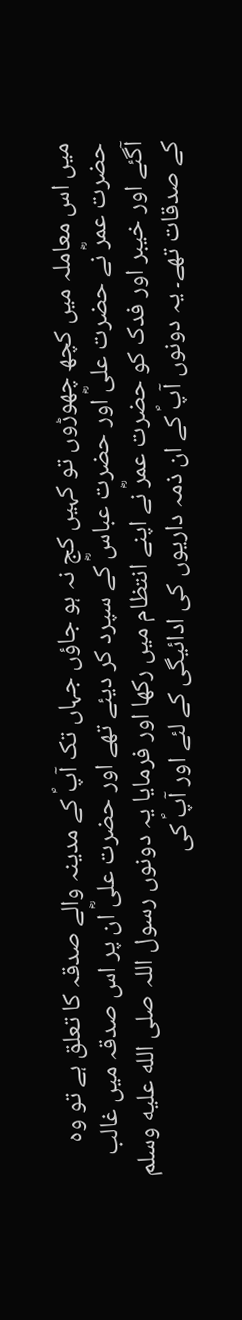میں اس معاملہ میں کچھ چھوڑوں تو کہیں کج نہ ہو جاؤں جہاں تک آپؐ کے مدینہ والے صدقہ کا تعلق ہے تو وہ حضرت عمرؓ نے حضرت علیؓ اور حضرت عباسؓ کے سپرد کر دیئے تھے اور حضرت علیؓ ان پر اس صدقہ میں غالب آگئے اور خیبر اور فدک کو حضرت عمرؓ نے اپنے انتظام میں رکھا اور فرمایا یہ دونوں رسول اللہ صلى الله عليه وسلم کے صدقات تھے۔ یہ دونوں آپؐ کے ان ذمہ داریوں کی ادائیگی کے لئے اور آپؐ کی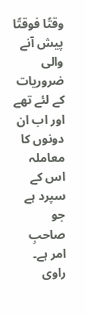وقتًا فوقتًا پیش آنے والی ضروریات کے لئے تھے اور اب ان دونوں کا معاملہ اس کے سپرد ہے جو صاحبِ امر ہے۔ راوی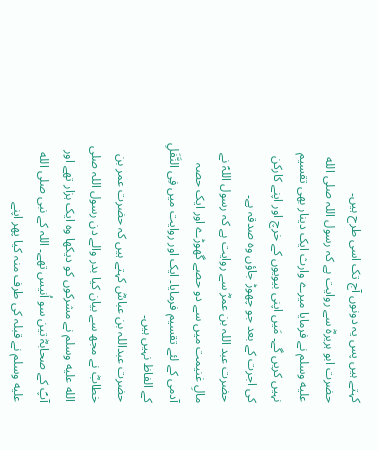کہتے ہیں پس یہ دونوں آج تک اسی طرح ہیں۔
حضرت ابو ہریرہؓ سے روایت ہے کہ رسول اللہ صلى الله عليه وسلم نے فرمایا میرے وارث ایک دینار بھی تقسیم نہیں کریں گے۔ مَیں اپنی بیویوں کے خرچ اور اپنے کارکن کی اجرت کے بعد جو چھوڑ جاؤں وہ صدقہ ہے۔
حضرت عبد اللہ بن عمرؓ سے روایت ہے کہ رسول اللہؐ نے مالِ غنیمت میں سے دو حصے گھوڑے اور ایک حصہ آدمی کے لئے تقسیم فرمایا۔ ایک اور روایت میں فِی النَّفَلِ کے الفاظ نہیں ہیں۔
حضرت عبداللہ بن عباسؓ کہتے ہیں کہ حضرت عمر بن خطابؓ نے مجھ سے بیان کیا بدر والے دن رسول اللہ صلى الله عليه وسلم نے مشرکوں کو دیکھا وہ ایک ہزار تھے اور آپؐ کے صحابہؓ تین سو اُنیس تھے۔ اللہ کے نبی صلى الله عليه وسلم نے قبلہ کی طرف منہ کیا پھر اپنے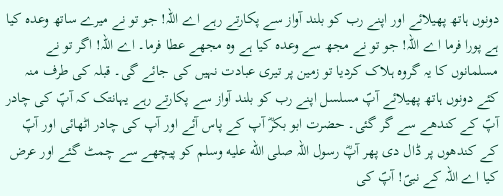دونوں ہاتھ پھیلائے اور اپنے رب کو بلند آواز سے پکارتے رہے اے اللہ! جو تو نے میرے ساتھ وعدہ کیا ہے پورا فرما اے اللہ! جو تو نے مجھ سے وعدہ کیا ہے وہ مجھے عطا فرما۔ اے اللہ! اگر تو نے مسلمانوں کا یہ گروہ ہلاک کردیا تو زمین پر تیری عبادت نہیں کی جائے گی۔ قبلہ کی طرف منہ کئے دونوں ہاتھ پھیلائے آپؐ مسلسل اپنے رب کو بلند آواز سے پکارتے رہے یہانتک کہ آپؐ کی چادر آپؐ کے کندھے سے گر گئی۔ حضرت ابو بکرؓ آپ کے پاس آئے اور آپ کی چادر اٹھائی اور آپؐ کے کندھوں پر ڈال دی پھر آپؓ رسول اللہ صلى الله عليه وسلم کو پیچھے سے چمٹ گئے اور عرض کیا اے اللہ کے نبیؐ! آپؐ کی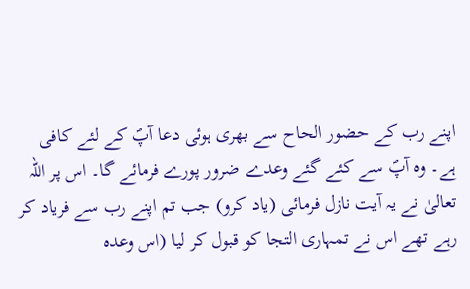اپنے رب کے حضور الحاح سے بھری ہوئی دعا آپؐ کے لئے کافی ہے۔ وہ آپؐ سے کئے گئے وعدے ضرور پورے فرمائے گا۔ اس پر اللہ تعالیٰ نے یہ آیت نازل فرمائی (یاد کرو) جب تم اپنے رب سے فریاد کر رہے تھے اس نے تمہاری التجا کو قبول کر لیا (اس وعدہ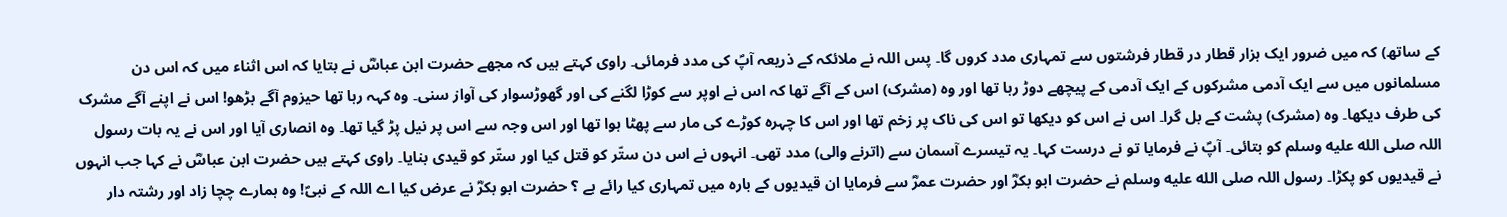کے ساتھ) کہ میں ضرور ایک ہزار قطار در قطار فرشتوں سے تمہاری مدد کروں گا۔ پس اللہ نے ملائکہ کے ذریعہ آپؐ کی مدد فرمائی۔ راوی کہتے ہیں کہ مجھے حضرت ابن عباسؓ نے بتایا کہ اس اثناء میں کہ اس دن مسلمانوں میں سے ایک آدمی مشرکوں کے ایک آدمی کے پیچھے دوڑ رہا تھا اور وہ (مشرک) اس کے آگے تھا کہ اس نے اوپر سے کوڑا لگنے کی اور گھوڑسوار کی آواز سنی۔ وہ کہہ رہا تھا حیزوم آگے بڑھو! اس نے اپنے آگے مشرک کی طرف دیکھا۔ وہ (مشرک) پشت کے بل گرا۔ اس نے اس کو دیکھا تو اس کی ناک پر زخم تھا اور اس کا چہرہ کوڑے کی مار سے پھٹا ہوا تھا اور اس وجہ سے اس پر نیل پڑ گیا تھا۔ وہ انصاری آیا اور اس نے یہ بات رسول اللہ صلى الله عليه وسلم کو بتائی۔ آپؐ نے فرمایا تو نے درست کہا۔ یہ تیسرے آسمان سے (اترنے والی) مدد تھی۔ انہوں نے اس دن ستّر کو قتل کیا اور ستّر کو قیدی بنایا۔ راوی کہتے ہیں حضرت ابن عباسؓ نے کہا جب انہوں نے قیدیوں کو پکڑا۔ رسول اللہ صلى الله عليه وسلم نے حضرت ابو بکرؓ اور حضرت عمرؓ سے فرمایا ان قیدیوں کے بارہ میں تمہاری کیا رائے ہے ؟ حضرت ابو بکرؓ نے عرض کیا اے اللہ کے نبیؐ! وہ ہمارے چچا زاد اور رشتہ دار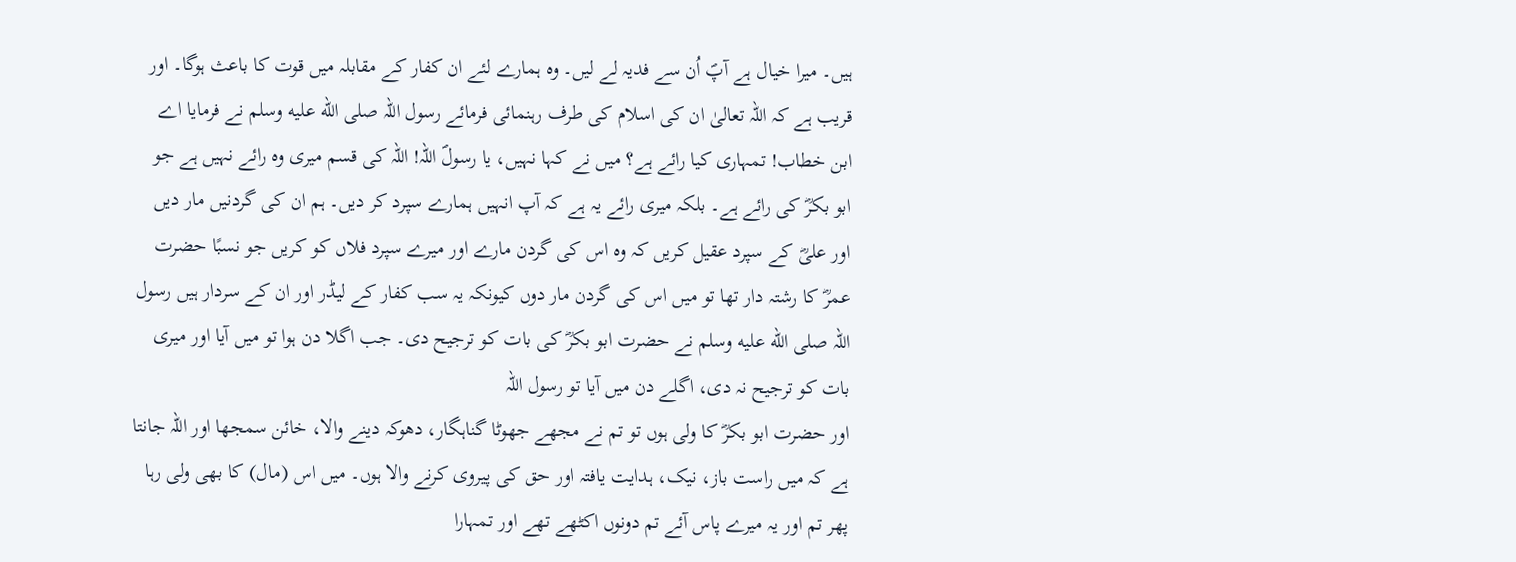ہیں۔ میرا خیال ہے آپؐ اُن سے فدیہ لے لیں۔ وہ ہمارے لئے ان کفار کے مقابلہ میں قوت کا باعث ہوگا۔ اور قریب ہے کہ اللہ تعالیٰ ان کی اسلام کی طرف رہنمائی فرمائے رسول اللہ صلى الله عليه وسلم نے فرمایا اے ابن خطاب! تمہاری کیا رائے ہے؟ میں نے کہا نہیں، یا رسولؐ اللہ! اللہ کی قسم میری وہ رائے نہیں ہے جو ابو بکرؓ کی رائے ہے۔ بلکہ میری رائے یہ ہے کہ آپ انہیں ہمارے سپرد کر دیں۔ ہم ان کی گردنیں مار دیں اور علیؓ کے سپرد عقیل کریں کہ وہ اس کی گردن مارے اور میرے سپرد فلاں کو کریں جو نسبًا حضرت عمرؓ کا رشتہ دار تھا تو میں اس کی گردن مار دوں کیونکہ یہ سب کفار کے لیڈر اور ان کے سردار ہیں رسول اللہ صلى الله عليه وسلم نے حضرت ابو بکرؓ کی بات کو ترجیح دی۔ جب اگلا دن ہوا تو میں آیا اور میری بات کو ترجیح نہ دی، اگلے دن میں آیا تو رسول اللہ
اور حضرت ابو بکرؓ کا ولی ہوں تو تم نے مجھے جھوٹا گناہگار، دھوکہ دینے والا، خائن سمجھا اور اللہ جانتا ہے کہ میں راست باز، نیک، ہدایت یافتہ اور حق کی پیروی کرنے والا ہوں۔ میں اس (مال) کا بھی ولی رہا پھر تم اور یہ میرے پاس آئے تم دونوں اکٹھے تھے اور تمہارا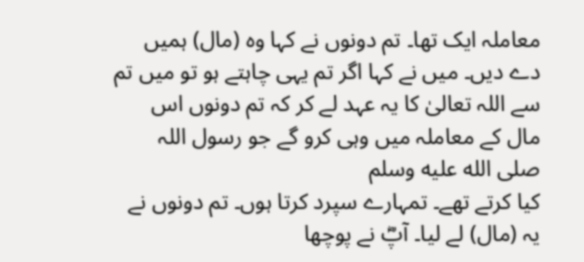معاملہ ایک تھا۔ تم دونوں نے کہا وہ (مال) ہمیں دے دیں۔ میں نے کہا اگر تم یہی چاہتے ہو تو میں تم سے اللہ تعالیٰ کا یہ عہد لے کر کہ تم دونوں اس مال کے معاملہ میں وہی کرو گے جو رسول اللہ
صلى الله عليه وسلم
کیا کرتے تھے۔ تمہارے سپرد کرتا ہوں۔ تم دونوں نے یہ (مال) لے لیا۔ آپؓ نے پوچھا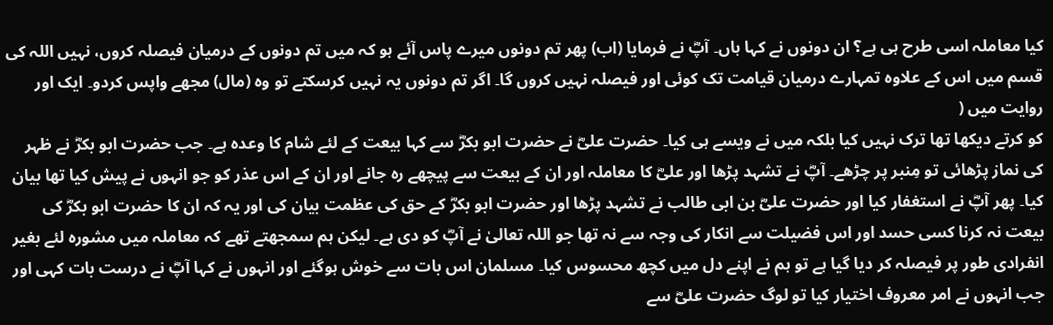کیا معاملہ اسی طرح ہی ہے؟ ان دونوں نے کہا ہاں۔ آپؓ نے فرمایا (اب) پھر تم دونوں میرے پاس آئے ہو کہ میں تم دونوں کے درمیان فیصلہ کروں، نہیں اللہ کی قسم میں اس کے علاوہ تمہارے درمیان قیامت تک کوئی اور فیصلہ نہیں کروں گا۔ اگر تم دونوں یہ نہیں کرسکتے تو وہ (مال) مجھے واپس کردو۔ ایک اور روایت میں (
کو کرتے دیکھا تھا ترک نہیں کیا بلکہ میں نے ویسے ہی کیا۔ حضرت علیؓ نے حضرت ابو بکرؓ سے کہا بیعت کے لئے شام کا وعدہ ہے۔ جب حضرت ابو بکرؓ نے ظہر کی نماز پڑھائی تو مِنبر پر چڑھے۔ آپؓ نے تشہد پڑھا اور علیؓ کا معاملہ اور ان کے بیعت سے پیچھے رہ جانے اور ان کے اس عذر کو جو انہوں نے پیش کیا تھا بیان کیا۔ پھر آپؓ نے استغفار کیا اور حضرت علیؓ بن ابی طالب نے تشہد پڑھا اور حضرت ابو بکرؓ کے حق کی عظمت بیان کی اور یہ کہ ان کا حضرت ابو بکرؓ کی بیعت نہ کرنا کسی حسد اور اس فضیلت سے انکار کی وجہ سے نہ تھا جو اللہ تعالیٰ نے آپؓ کو دی ہے۔ لیکن ہم سمجھتے تھے کہ معاملہ میں مشورہ لئے بغیر انفرادی طور پر فیصلہ کر دیا گیا ہے تو ہم نے اپنے دل میں کچھ محسوس کیا۔ مسلمان اس بات سے خوش ہوگئے اور انہوں نے کہا آپؓ نے درست بات کہی اور جب انہوں نے امر معروف اختیار کیا تو لوگ حضرت علیؓ سے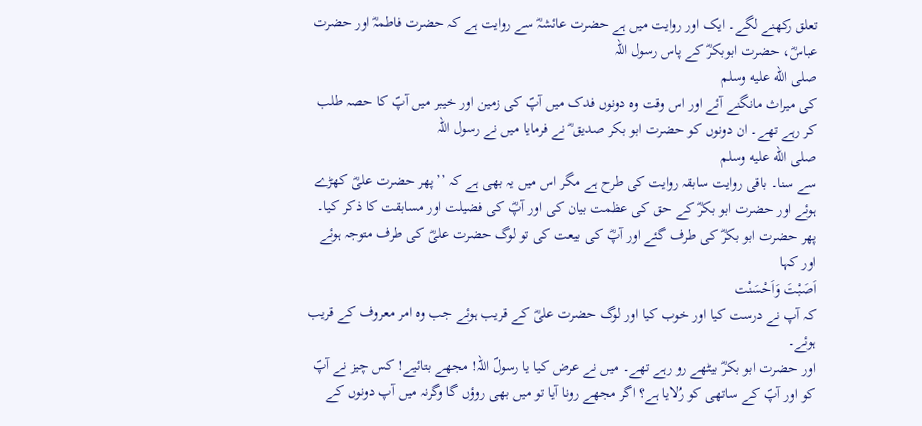تعلق رکھنے لگے۔ ایک اور روایت میں ہے حضرت عائشہؓ سے روایت ہے کہ حضرت فاطمہؓ اور حضرت عباسؓ، حضرت ابوبکرؓ کے پاس رسول اللہ
صلى الله عليه وسلم
کی میراث مانگنے آئے اور اس وقت وہ دونوں فدک میں آپؐ کی زمین اور خیبر میں آپؐ کا حصہ طلب کر رہے تھے۔ ان دونوں کو حضرت ابو بکر صدیق ؓ نے فرمایا میں نے رسول اللہ
صلى الله عليه وسلم
سے سنا۔ باقی روایت سابقہ روایت کی طرح ہے مگر اس میں یہ بھی ہے کہ ’’پھر حضرت علیؓ کھڑے ہوئے اور حضرت ابو بکرؓ کے حق کی عظمت بیان کی اور آپؓ کی فضیلت اور مسابقت کا ذکر کیا۔ پھر حضرت ابو بکرؓ کی طرف گئے اور آپؓ کی بیعت کی تو لوگ حضرت علیؓ کی طرف متوجہ ہوئے اور کہا
اَصَبْتَ وَاَحْسَنْت
کہ آپ نے درست کیا اور خوب کیا اور لوگ حضرت علیؓ کے قریب ہوئے جب وہ امر معروف کے قریب ہوئے۔
اور حضرت ابو بکرؓ بیٹھے رو رہے تھے۔ میں نے عرض کیا یا رسولؐ اللہ! مجھے بتائیے! کس چیز نے آپؐ کو اور آپؐ کے ساتھی کو رُلایا ہے؟ اگر مجھے رونا آیا تو میں بھی روؤں گا وگرنہ میں آپ دونوں کے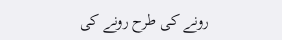رونے کی طرح رونے کی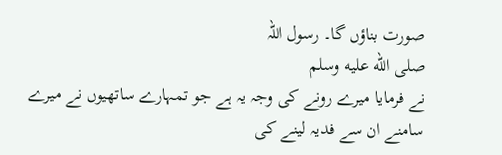صورت بناؤں گا۔ رسول اللہ
صلى الله عليه وسلم
نے فرمایا میرے رونے کی وجہ یہ ہے جو تمہارے ساتھیوں نے میرے سامنے ان سے فدیہ لینے کی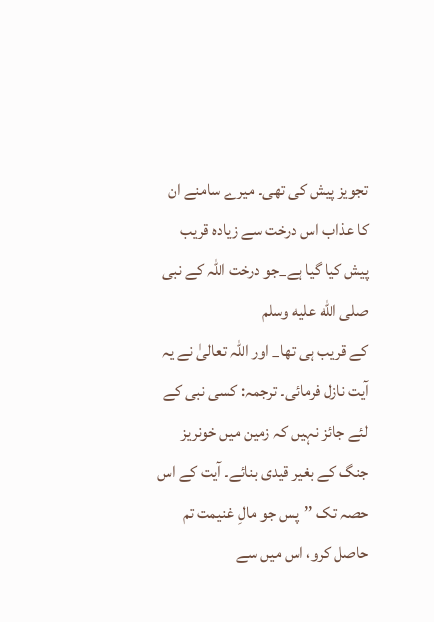تجویز پیش کی تھی۔ میرے سامنے ان کا عذاب اس درخت سے زیادہ قریب پیش کیا گیا ہے_جو درخت اللہ کے نبی
صلى الله عليه وسلم
کے قریب ہی تھا_ اور اللہ تعالیٰ نے یہ آیت نازل فرمائی۔ ترجمہ: کسی نبی کے لئے جائز نہیں کہ زمین میں خونریز جنگ کے بغیر قیدی بنائے۔ آیت کے اس حصہ تک ’’پس جو مالِ غنیمت تم حاصل کرو، اس میں سے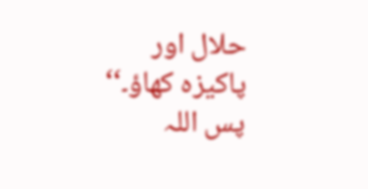حلال اور پاکیزہ کھاؤ۔‘‘ پس اللہ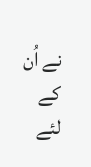نے اُن کے لئے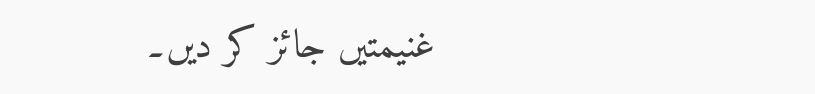غنیمتیں جائز کر دیں۔